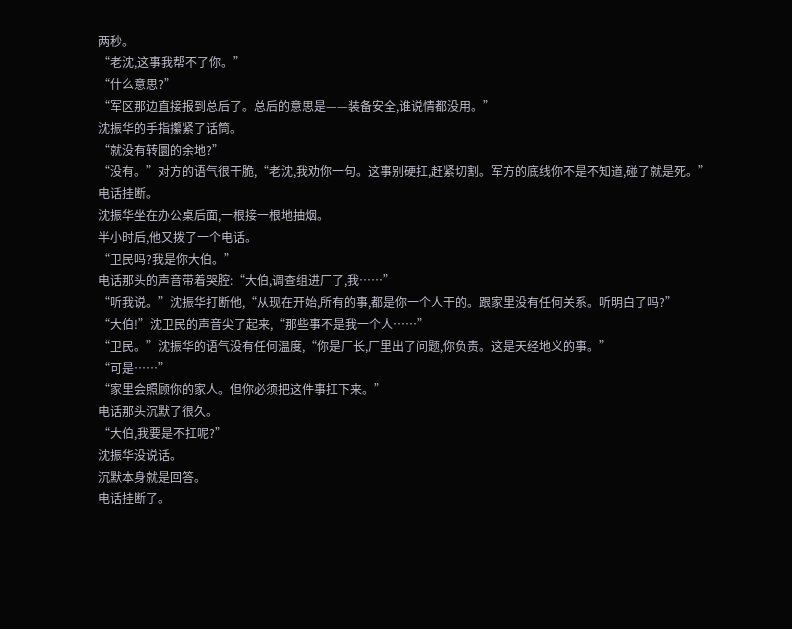两秒。
“老沈,这事我帮不了你。”
“什么意思?”
“军区那边直接报到总后了。总后的意思是——装备安全,谁说情都没用。”
沈振华的手指攥紧了话筒。
“就没有转圜的余地?”
“没有。”对方的语气很干脆,“老沈,我劝你一句。这事别硬扛,赶紧切割。军方的底线你不是不知道,碰了就是死。”
电话挂断。
沈振华坐在办公桌后面,一根接一根地抽烟。
半小时后,他又拨了一个电话。
“卫民吗?我是你大伯。”
电话那头的声音带着哭腔:“大伯,调查组进厂了,我……”
“听我说。”沈振华打断他,“从现在开始,所有的事,都是你一个人干的。跟家里没有任何关系。听明白了吗?”
“大伯!”沈卫民的声音尖了起来,“那些事不是我一个人……”
“卫民。”沈振华的语气没有任何温度,“你是厂长,厂里出了问题,你负责。这是天经地义的事。”
“可是……”
“家里会照顾你的家人。但你必须把这件事扛下来。”
电话那头沉默了很久。
“大伯,我要是不扛呢?”
沈振华没说话。
沉默本身就是回答。
电话挂断了。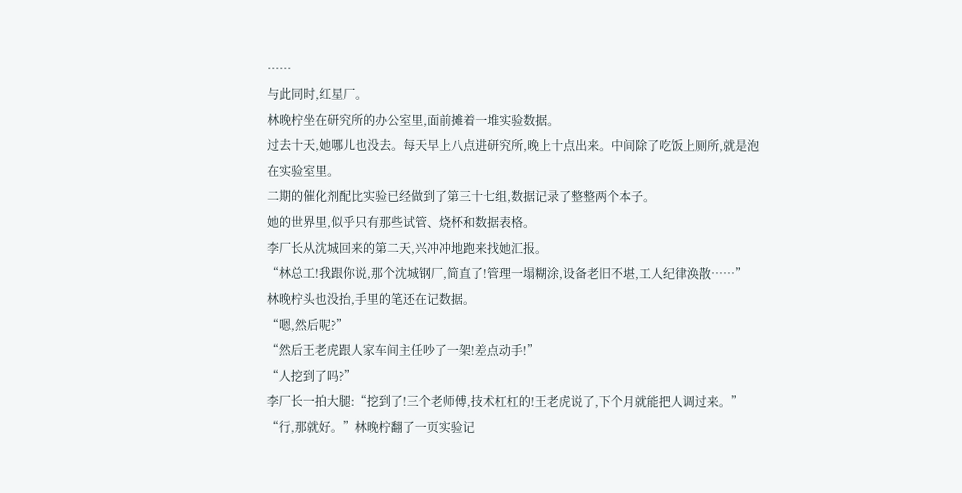……
与此同时,红星厂。
林晚柠坐在研究所的办公室里,面前摊着一堆实验数据。
过去十天,她哪儿也没去。每天早上八点进研究所,晚上十点出来。中间除了吃饭上厕所,就是泡在实验室里。
二期的催化剂配比实验已经做到了第三十七组,数据记录了整整两个本子。
她的世界里,似乎只有那些试管、烧杯和数据表格。
李厂长从沈城回来的第二天,兴冲冲地跑来找她汇报。
“林总工!我跟你说,那个沈城钢厂,简直了!管理一塌糊涂,设备老旧不堪,工人纪律涣散……”
林晚柠头也没抬,手里的笔还在记数据。
“嗯,然后呢?”
“然后王老虎跟人家车间主任吵了一架!差点动手!”
“人挖到了吗?”
李厂长一拍大腿:“挖到了!三个老师傅,技术杠杠的!王老虎说了,下个月就能把人调过来。”
“行,那就好。”林晚柠翻了一页实验记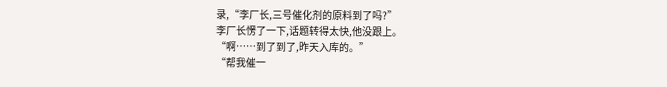录,“李厂长,三号催化剂的原料到了吗?”
李厂长愣了一下,话题转得太快,他没跟上。
“啊……到了到了,昨天入库的。”
“帮我催一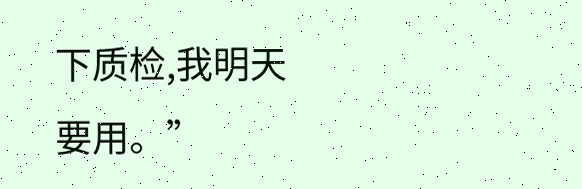下质检,我明天要用。”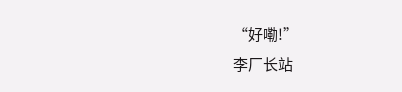“好嘞!”
李厂长站